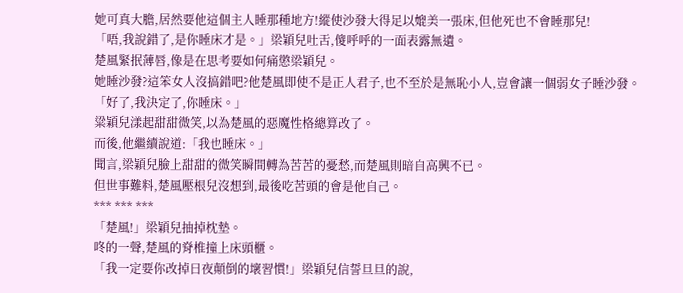她可真大膽,居然要他這個主人睡那種地方!縱使沙發大得足以媲美一張床,但他死也不會睡那兒!
「唔,我說錯了,是你睡床才是。」梁穎兒吐舌,傻呼呼的一面表露無遺。
楚風緊抿薄唇,像是在思考要如何痛懲梁穎兒。
她睡沙發?這笨女人沒搞錯吧?他楚風即使不是正人君子,也不至於是無恥小人,豈會讓一個弱女子睡沙發。
「好了,我決定了,你睡床。」
粱穎兒漾起甜甜微笑,以為楚風的惡魔性格總算改了。
而後,他繼續說道:「我也睡床。」
聞言,梁穎兒臉上甜甜的微笑瞬間轉為苦苦的憂愁,而楚風則暗自高興不已。
但世事難料,楚風壓根兒沒想到,最後吃苦頭的會是他自己。
*** *** ***
「楚風!」梁穎兒抽掉枕墊。
咚的一聲,楚風的脊椎撞上床頭櫃。
「我一定要你改掉日夜顛倒的壞習慣!」梁穎兒信誓旦旦的說,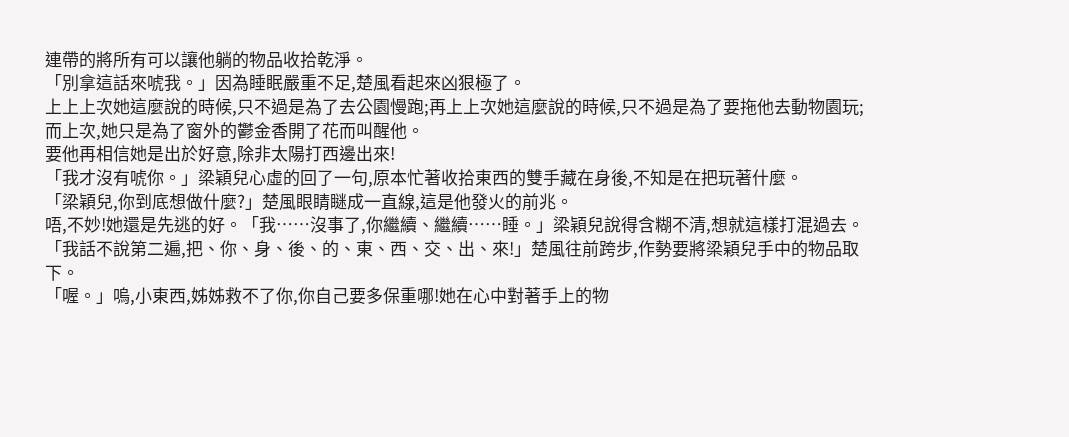連帶的將所有可以讓他躺的物品收拾乾淨。
「別拿這話來唬我。」因為睡眠嚴重不足,楚風看起來凶狠極了。
上上上次她這麼說的時候,只不過是為了去公園慢跑;再上上次她這麼說的時候,只不過是為了要拖他去動物園玩;而上次,她只是為了窗外的鬱金香開了花而叫醒他。
要他再相信她是出於好意,除非太陽打西邊出來!
「我才沒有唬你。」梁穎兒心虛的回了一句,原本忙著收拾東西的雙手藏在身後,不知是在把玩著什麼。
「梁穎兒,你到底想做什麼?」楚風眼睛瞇成一直線,這是他發火的前兆。
唔,不妙!她還是先逃的好。「我……沒事了,你繼續、繼續……睡。」梁穎兒說得含糊不清,想就這樣打混過去。
「我話不說第二遍,把、你、身、後、的、東、西、交、出、來!」楚風往前跨步,作勢要將梁穎兒手中的物品取下。
「喔。」嗚,小東西,姊姊救不了你,你自己要多保重哪!她在心中對著手上的物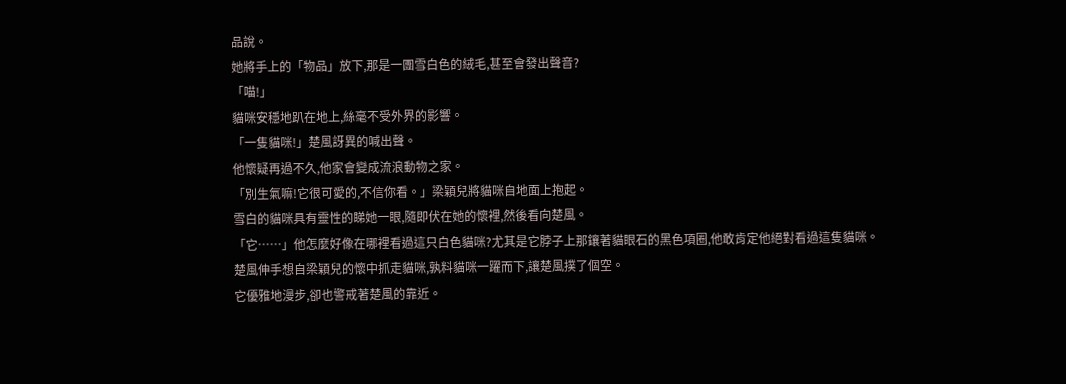品說。
她將手上的「物品」放下,那是一團雪白色的絨毛,甚至會發出聲音?
「喵!」
貓咪安穩地趴在地上,絲毫不受外界的影響。
「一隻貓咪!」楚風訝異的喊出聲。
他懷疑再過不久,他家會變成流浪動物之家。
「別生氣嘛!它很可愛的,不信你看。」梁穎兒將貓咪自地面上抱起。
雪白的貓咪具有靈性的睇她一眼,隨即伏在她的懷裡,然後看向楚風。
「它……」他怎麼好像在哪裡看過這只白色貓咪?尤其是它脖子上那鑲著貓眼石的黑色項圈,他敢肯定他絕對看過這隻貓咪。
楚風伸手想自梁穎兒的懷中抓走貓咪,孰料貓咪一躍而下,讓楚風撲了個空。
它優雅地漫步,卻也警戒著楚風的靠近。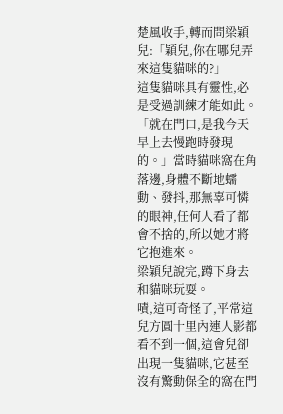楚風收手,轉而問梁穎兒:「穎兒,你在哪兒弄來這隻貓咪的?」
這隻貓咪具有靈性,必是受過訓練才能如此。
「就在門口,是我今天早上去慢跑時發現的。」當時貓咪窩在角落邊,身體不斷地蠕動、發抖,那無辜可憐的眼神,任何人看了都會不捨的,所以她才將它抱進來。
梁穎兒說完,蹲下身去和貓咪玩耍。
嘖,這可奇怪了,平常這兒方圓十里內連人影都看不到一個,這會兒卻出現一隻貓咪,它甚至沒有驚動保全的窩在門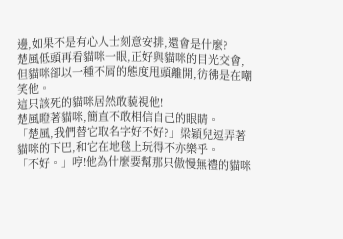邊,如果不是有心人士刻意安排,還會是什麼?
楚風低頭再看貓咪一眼,正好與貓咪的目光交會,但貓咪卻以一種不屑的態度甩頭離開,彷彿是在嘲笑他。
這只該死的貓咪居然敢藐視他!
楚風瞪著貓咪,簡直不敢相信自己的眼睛。
「楚風,我們替它取名字好不好?」梁穎兒逗弄著貓咪的下巴,和它在地毯上玩得不亦樂乎。
「不好。」哼!他為什麼要幫那只傲慢無禮的貓咪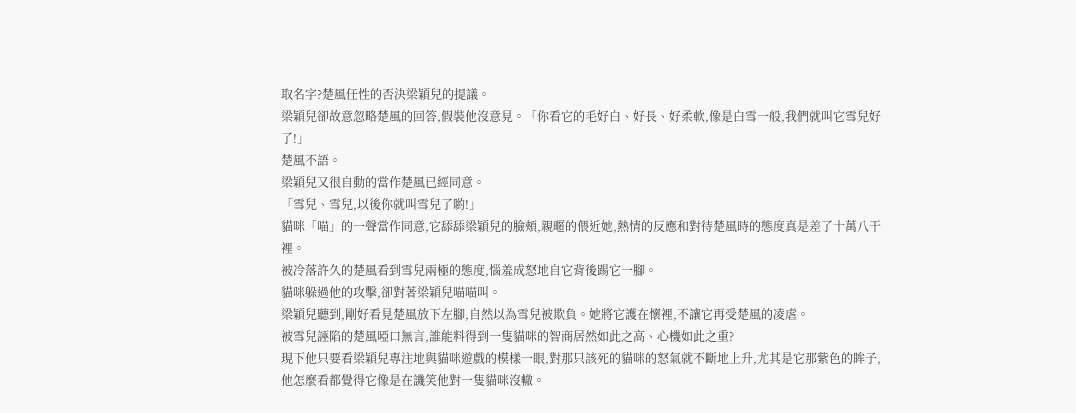取名字?楚風任性的否決梁穎兒的提議。
梁穎兒卻故意忽略楚風的回答,假裝他沒意見。「你看它的毛好白、好長、好柔軟,像是白雪一般,我們就叫它雪兒好了!」
楚風不語。
梁穎兒又很自動的當作楚風已經同意。
「雪兒、雪兒,以後你就叫雪兒了喲!」
貓咪「喵」的一聲當作同意,它舔舔梁穎兒的臉頰,親暱的偎近她,熱情的反應和對待楚風時的態度真是差了十萬八干裡。
被冷落許久的楚風看到雪兒兩極的態度,惱羞成怒地自它背後踢它一腳。
貓咪躲過他的攻擊,卻對著梁穎兒喵喵叫。
梁穎兒聽到,剛好看見楚風放下左腳,自然以為雪兒被欺負。她將它護在懷裡,不讓它再受楚風的凌虐。
被雪兒誣陷的楚風啞口無言,誰能料得到一隻貓咪的智商居然如此之高、心機如此之重?
現下他只要看梁穎兒專注地與貓咪遊戲的模樣一眼,對那只該死的貓咪的怒氣就不斷地上升,尤其是它那紫色的眸子,他怎麼看都覺得它像是在譏笑他對一隻貓咪沒轍。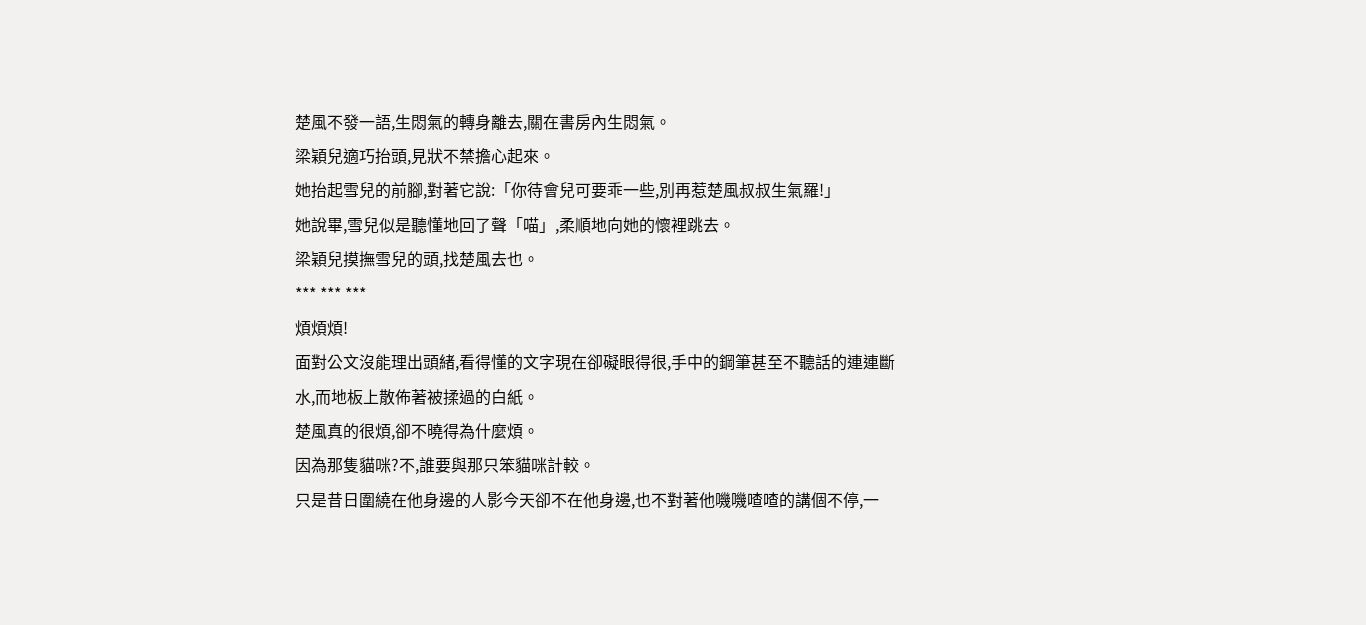楚風不發一語,生悶氣的轉身離去,關在書房內生悶氣。
梁穎兒適巧抬頭,見狀不禁擔心起來。
她抬起雪兒的前腳,對著它說:「你待會兒可要乖一些,別再惹楚風叔叔生氣羅!」
她說畢,雪兒似是聽懂地回了聲「喵」,柔順地向她的懷裡跳去。
梁穎兒摸撫雪兒的頭,找楚風去也。
*** *** ***
煩煩煩!
面對公文沒能理出頭緒,看得懂的文字現在卻礙眼得很,手中的鋼筆甚至不聽話的連連斷水,而地板上散佈著被揉過的白紙。
楚風真的很煩,卻不曉得為什麼煩。
因為那隻貓咪?不,誰要與那只笨貓咪計較。
只是昔日圍繞在他身邊的人影今天卻不在他身邊,也不對著他嘰嘰喳喳的講個不停,一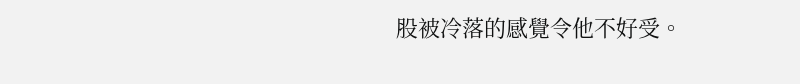股被冷落的感覺令他不好受。